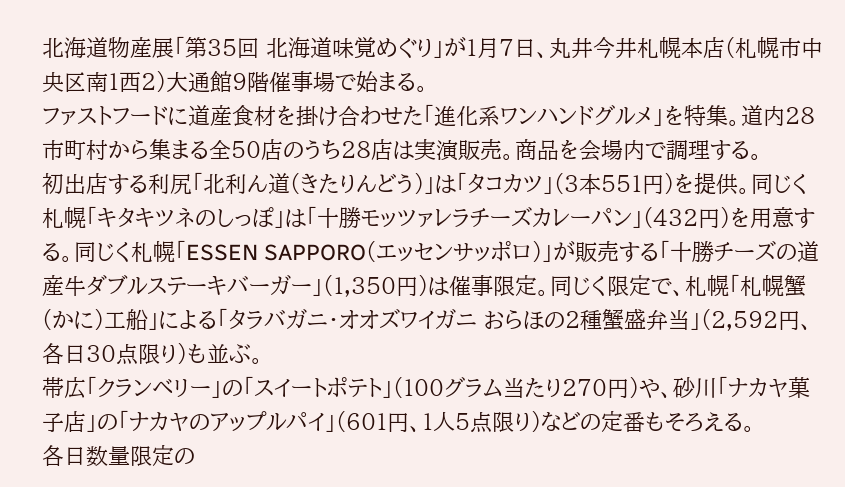北海道物産展「第35回 北海道味覚めぐり」が1月7日、丸井今井札幌本店(札幌市中央区南1西2)大通館9階催事場で始まる。
ファストフードに道産食材を掛け合わせた「進化系ワンハンドグルメ」を特集。道内28市町村から集まる全50店のうち28店は実演販売。商品を会場内で調理する。
初出店する利尻「北利ん道(きたりんどう)」は「タコカツ」(3本551円)を提供。同じく札幌「キタキツネのしっぽ」は「十勝モッツァレラチーズカレーパン」(432円)を用意する。同じく札幌「ESSEN SAPPORO(エッセンサッポロ)」が販売する「十勝チーズの道産牛ダブルステーキバーガー」(1,350円)は催事限定。同じく限定で、札幌「札幌蟹(かに)工船」による「タラバガニ・オオズワイガニ おらほの2種蟹盛弁当」(2,592円、各日30点限り)も並ぶ。
帯広「クランベリー」の「スイートポテト」(100グラム当たり270円)や、砂川「ナカヤ菓子店」の「ナカヤのアップルパイ」(601円、1人5点限り)などの定番もそろえる。
各日数量限定の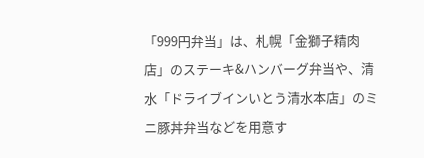「999円弁当」は、札幌「金獅子精肉店」のステーキ&ハンバーグ弁当や、清水「ドライブインいとう清水本店」のミニ豚丼弁当などを用意す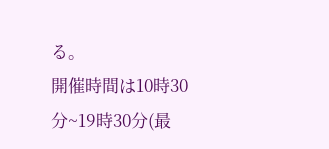る。
開催時間は10時30分~19時30分(最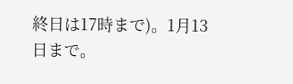終日は17時まで)。1月13日まで。